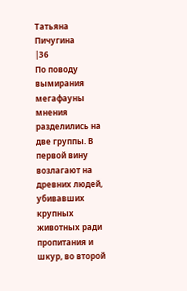Татьяна Пичугина
|36
По поводу вымирания мегафауны мнения разделились на две группы. В первой вину возлагают на древних людей, убивавших крупных животных ради пропитания и шкур, во второй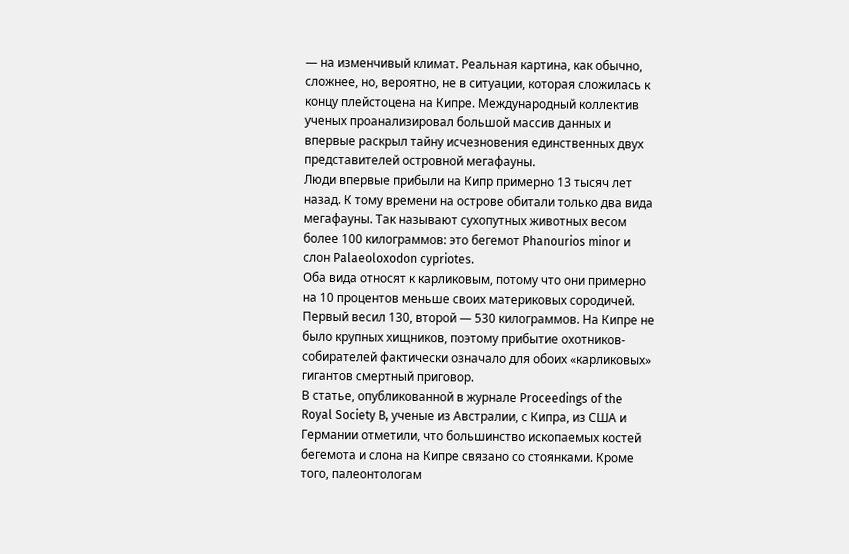— на изменчивый климат. Реальная картина, как обычно, сложнее, но, вероятно, не в ситуации, которая сложилась к концу плейстоцена на Кипре. Международный коллектив ученых проанализировал большой массив данных и впервые раскрыл тайну исчезновения единственных двух представителей островной мегафауны.
Люди впервые прибыли на Кипр примерно 13 тысяч лет назад. К тому времени на острове обитали только два вида мегафауны. Так называют сухопутных животных весом более 100 килограммов: это бегемот Phanourios minor и слон Palaeoloxodon cypriotes.
Оба вида относят к карликовым, потому что они примерно на 10 процентов меньше своих материковых сородичей. Первый весил 130, второй — 530 килограммов. На Кипре не было крупных хищников, поэтому прибытие охотников-собирателей фактически означало для обоих «карликовых» гигантов смертный приговор.
В статье, опубликованной в журнале Proceedings of the Royal Society B, ученые из Австралии, с Кипра, из США и Германии отметили, что большинство ископаемых костей бегемота и слона на Кипре связано со стоянками. Кроме того, палеонтологам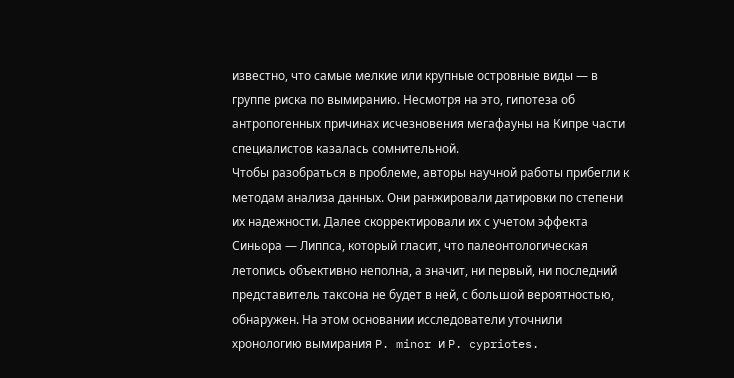известно, что самые мелкие или крупные островные виды — в группе риска по вымиранию. Несмотря на это, гипотеза об антропогенных причинах исчезновения мегафауны на Кипре части специалистов казалась сомнительной.
Чтобы разобраться в проблеме, авторы научной работы прибегли к методам анализа данных. Они ранжировали датировки по степени их надежности. Далее скорректировали их с учетом эффекта Синьора — Липпса, который гласит, что палеонтологическая летопись объективно неполна, а значит, ни первый, ни последний представитель таксона не будет в ней, с большой вероятностью, обнаружен. На этом основании исследователи уточнили хронологию вымирания P. minor и P. cypriotes.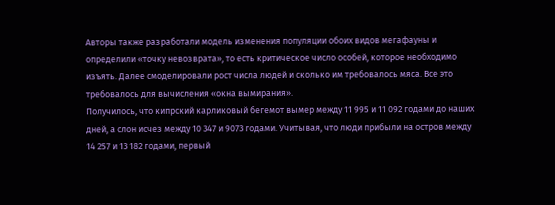Авторы также разработали модель изменения популяции обоих видов мегафауны и определили «точку невозврата», то есть критическое число особей, которое необходимо изъять. Далее смоделировали рост числа людей и сколько им требовалось мяса. Все это требовалось для вычисления «окна вымирания».
Получилось, что кипрский карликовый бегемот вымер между 11 995 и 11 092 годами до наших дней, а слон исчез между 10 347 и 9073 годами. Учитывая, что люди прибыли на остров между 14 257 и 13 182 годами, первый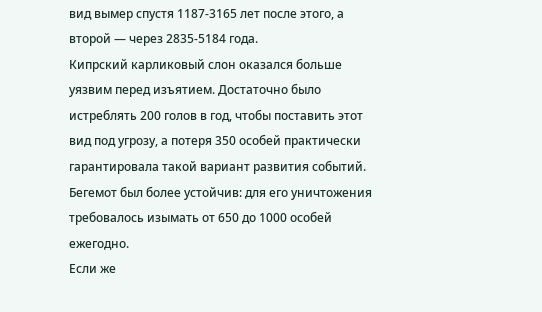вид вымер спустя 1187-3165 лет после этого, а второй — через 2835-5184 года.
Кипрский карликовый слон оказался больше уязвим перед изъятием. Достаточно было истреблять 200 голов в год, чтобы поставить этот вид под угрозу, а потеря 350 особей практически гарантировала такой вариант развития событий.
Бегемот был более устойчив: для его уничтожения требовалось изымать от 650 до 1000 особей ежегодно.
Если же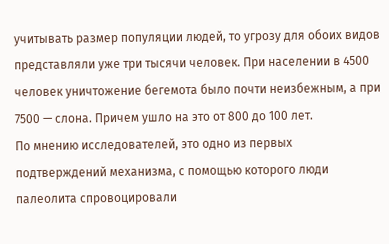учитывать размер популяции людей, то угрозу для обоих видов представляли уже три тысячи человек. При населении в 4500 человек уничтожение бегемота было почти неизбежным, а при 7500 — слона. Причем ушло на это от 800 до 100 лет.
По мнению исследователей, это одно из первых подтверждений механизма, с помощью которого люди палеолита спровоцировали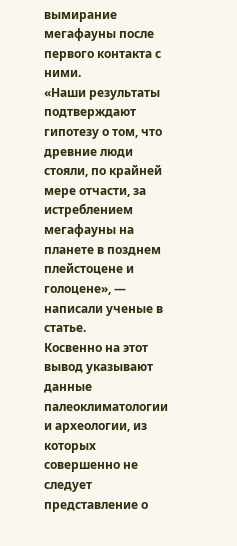вымирание мегафауны после первого контакта с ними.
«Наши результаты подтверждают гипотезу о том, что древние люди стояли, по крайней мере отчасти, за истреблением мегафауны на планете в позднем плейстоцене и голоцене», — написали ученые в статье.
Косвенно на этот вывод указывают данные палеоклиматологии и археологии, из которых совершенно не следует представление о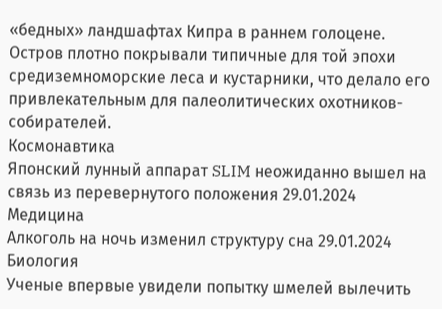«бедных» ландшафтах Кипра в раннем голоцене. Остров плотно покрывали типичные для той эпохи средиземноморские леса и кустарники, что делало его привлекательным для палеолитических охотников-собирателей.
Космонавтика
Японский лунный аппарат SLIM неожиданно вышел на связь из перевернутого положения 29.01.2024
Медицина
Алкоголь на ночь изменил структуру сна 29.01.2024
Биология
Ученые впервые увидели попытку шмелей вылечить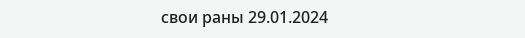свои раны 29.01.2024